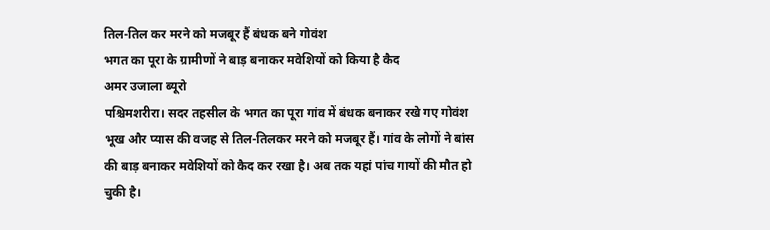तिल-तिल कर मरने को मजबूर हैं बंधक बने गोवंश
भगत का पूरा के ग्रामीणों ने बाड़ बनाकर मवेशियों को किया है कैद
अमर उजाला ब्यूरो
पश्चिमशरीरा। सदर तहसील के भगत का पूरा गांव में बंधक बनाकर रखे गए गोवंश भूख और प्यास की वजह से तिल-तिलकर मरने को मजबूर हैं। गांव के लोगों ने बांस की बाड़ बनाकर मवेशियों को कैद कर रखा है। अब तक यहां पांच गायों की मौत हो चुकी है।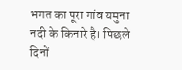भगत का पूरा गांव यमुना नदी के किनारे है। पिछले दिनों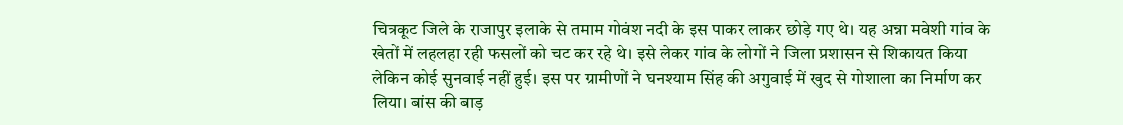चित्रकूट जिले के राजापुर इलाके से तमाम गोवंश नदी के इस पाकर लाकर छोड़े गए थे। यह अन्ना मवेशी गांव के खेतों में लहलहा रही फसलों को चट कर रहे थे। इसे लेकर गांव के लोगों ने जिला प्रशासन से शिकायत किया लेकिन कोई सुनवाई नहीं हुई। इस पर ग्रामीणों ने घनश्याम सिंह की अगुवाई में खुद से गोशाला का निर्माण कर लिया। बांस की बाड़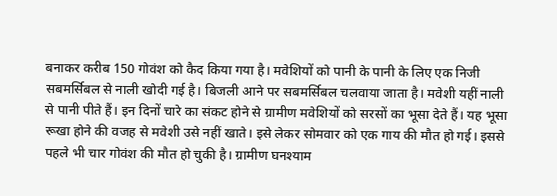बनाकर करीब 150 गोवंश को कैद किया गया है। मवेशियों को पानी के पानी के लिए एक निजी सबमर्सिबल से नाली खोदी गई है। बिजली आने पर सबमर्सिबल चलवाया जाता है। मवेशी यहीं नाली से पानी पीते हैं। इन दिनों चारे का संकट होने से ग्रामीण मवेशियों को सरसों का भूसा देते हैं। यह भूसा रूखा होने की वजह से मवेशी उसे नहीं खाते। इसे लेकर सोमवार को एक गाय की मौत हो गई। इससे पहले भी चार गोवंश की मौत हो चुकी है। ग्रामीण घनश्याम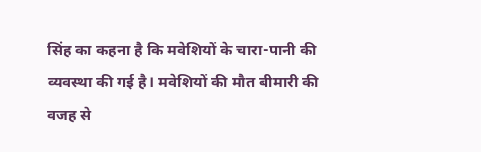सिंह का कहना है कि मवेशियों के चारा-पानी की व्यवस्था की गई है। मवेशियों की मौत बीमारी की वजह से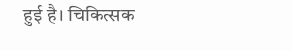हुई है। चिकित्सक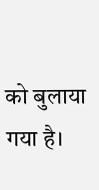को बुलाया गया है।